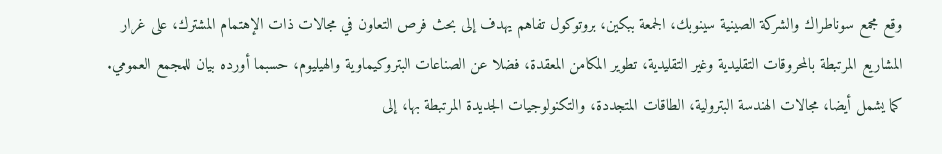وقع مجمع سوناطراك والشركة الصينية سينوبك، الجمعة ببكين، بروتوكول تفاهم يهدف إلى بحث فرص التعاون في مجالات ذات الإهتمام المشترك، على غرار المشاريع المرتبطة بالمحروقات التقليدية وغير التقليدية، تطوير المكامن المعقدة، فضلا عن الصناعات البتروكيماوية والهيليوم، حسبما أورده بيان للمجمع العمومي.
كما يشمل أيضا، مجالات الهندسة البترولية، الطاقات المتجددة، والتكنولوجيات الجديدة المرتبطة بها، إلى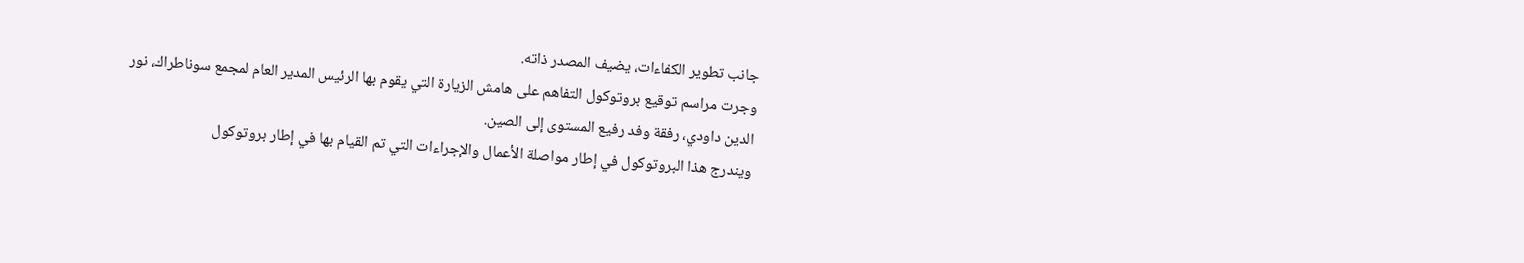جانب تطوير الكفاءات، يضيف المصدر ذاته.
وجرت مراسم توقيع بروتوكول التفاهم على هامش الزيارة التي يقوم بها الرئيس المدير العام لمجمع سوناطراك، نور الدين داودي، رفقة وفد رفيع المستوى إلى الصين.
ويندرج هذا البروتوكول في إطار مواصلة الأعمال والإجراءات التي تم القيام بها في إطار بروتوكول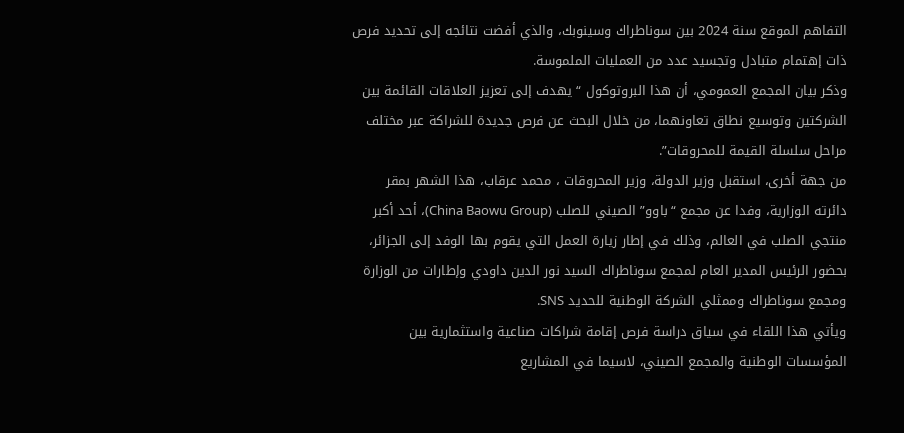التفاهم الموقع سنة 2024 بين سوناطراك وسينوبك، والذي أفضت نتائجه إلى تحديد فرص ذات إهتمام متبادل وتجسيد عدد من العمليات الملموسة.
وذكر بيان المجمع العمومي، أن هذا البروتوكول “يهدف إلى تعزيز العلاقات القائمة بين الشركتين وتوسيع نطاق تعاونهما، من خلال البحث عن فرص جديدة للشراكة عبر مختلف مراحل سلسلة القيمة للمحروقات”.
من جهة أخرى، استقبل وزير الدولة، وزير المحروقات ، محمد عرقاب، هذا الشهر بمقر دائرته الوزارية، وفدا عن مجمع “باوو” الصيني للصلب (China Baowu Group)، أحد أكبر منتجي الصلب في العالم، وذلك في إطار زيارة العمل التي يقوم بها الوفد إلى الجزائر، بحضور الرئيس المدير العام لمجمع سوناطراك السيد نور الدين داودي وإطارات من الوزارة ومجمع سوناطراك وممثلي الشركة الوطنية للحديد SNS.
ويأتي هذا اللقاء في سياق دراسة فرص إقامة شراكات صناعية واستثمارية بين المؤسسات الوطنية والمجمع الصيني، لاسيما في المشاريع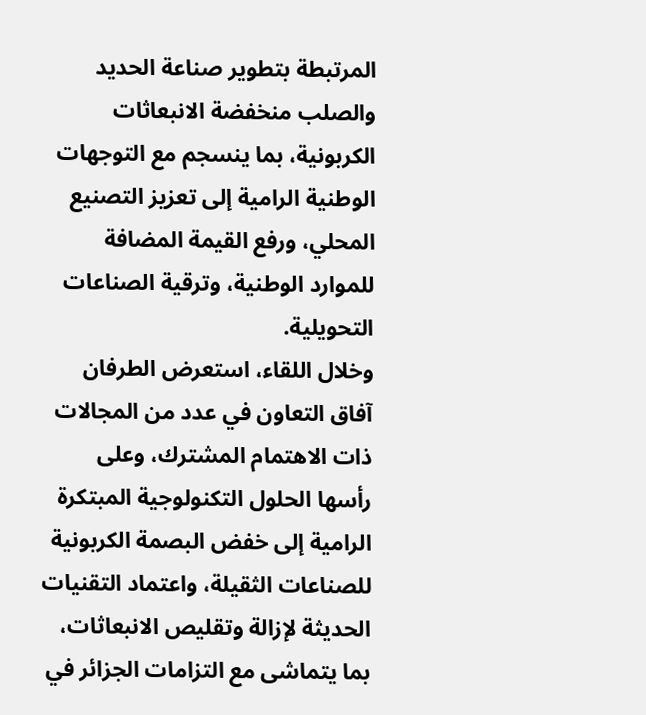المرتبطة بتطوير صناعة الحديد والصلب منخفضة الانبعاثات الكربونية، بما ينسجم مع التوجهات الوطنية الرامية إلى تعزيز التصنيع المحلي، ورفع القيمة المضافة للموارد الوطنية، وترقية الصناعات التحويلية.
وخلال اللقاء، استعرض الطرفان آفاق التعاون في عدد من المجالات ذات الاهتمام المشترك، وعلى رأسها الحلول التكنولوجية المبتكرة الرامية إلى خفض البصمة الكربونية للصناعات الثقيلة، واعتماد التقنيات الحديثة لإزالة وتقليص الانبعاثات، بما يتماشى مع التزامات الجزائر في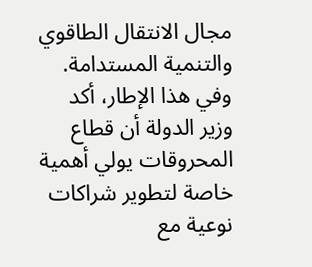مجال الانتقال الطاقوي والتنمية المستدامة.
وفي هذا الإطار، أكد وزير الدولة أن قطاع المحروقات يولي أهمية خاصة لتطوير شراكات نوعية مع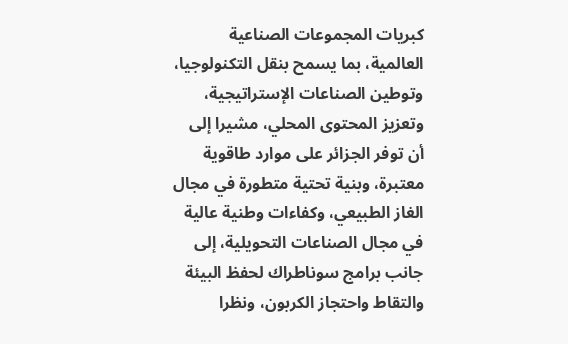كبريات المجموعات الصناعية العالمية، بما يسمح بنقل التكنولوجيا، وتوطين الصناعات الإستراتيجية، وتعزيز المحتوى المحلي، مشيرا إلى أن توفر الجزائر على موارد طاقوية معتبرة، وبنية تحتية متطورة في مجال الغاز الطبيعي، وكفاءات وطنية عالية في مجال الصناعات التحويلية، إلى جانب برامج سوناطراك لحفظ البيئة والتقاط واحتجاز الكربون، ونظرا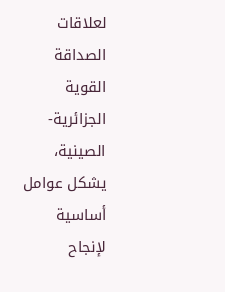لعلاقات الصداقة القوية الجزائرية-الصينية، يشكل عوامل أساسية لإنجاح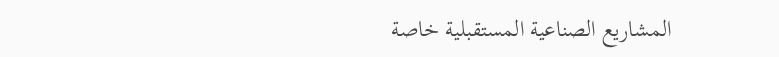المشاريع الصناعية المستقبلية خاصة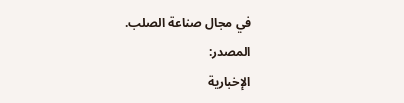في مجال صناعة الصلب.
المصدر:
الإخبارية